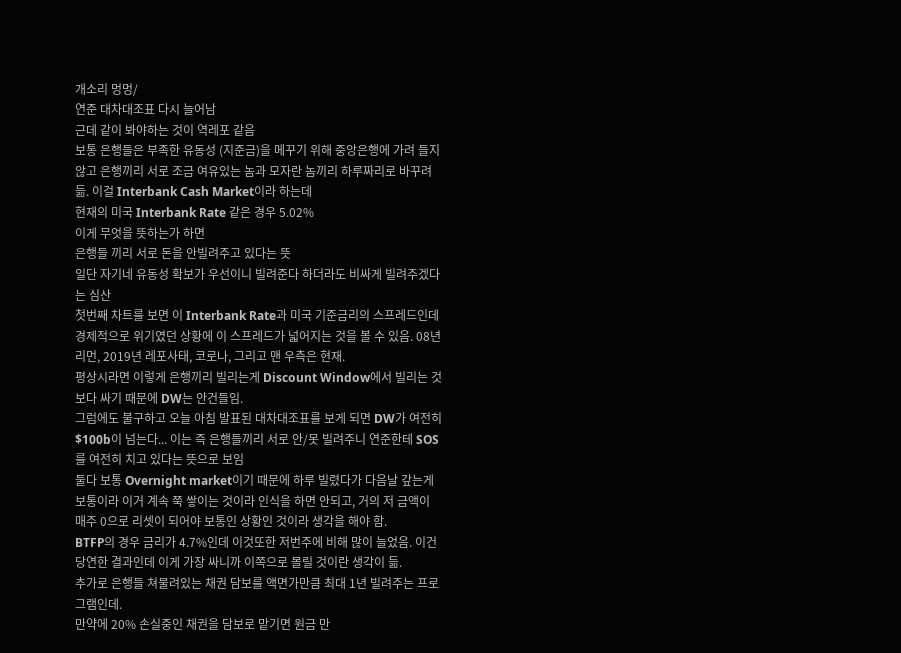개소리 멍멍/
연준 대차대조표 다시 늘어남
근데 같이 봐야하는 것이 역레포 같음
보통 은행들은 부족한 유동성 (지준금)을 메꾸기 위해 중앙은행에 가려 들지 않고 은행끼리 서로 조금 여유있는 놈과 모자란 놈끼리 하루짜리로 바꾸려 듦. 이걸 Interbank Cash Market이라 하는데
현재의 미국 Interbank Rate 같은 경우 5.02%
이게 무엇을 뜻하는가 하면
은행들 끼리 서로 돈을 안빌려주고 있다는 뜻
일단 자기네 유동성 확보가 우선이니 빌려준다 하더라도 비싸게 빌려주겠다는 심산
첫번째 차트를 보면 이 Interbank Rate과 미국 기준금리의 스프레드인데 경제적으로 위기였던 상황에 이 스프레드가 넓어지는 것을 볼 수 있음. 08년 리먼, 2019년 레포사태, 코로나, 그리고 맨 우측은 현재.
평상시라면 이렇게 은행끼리 빌리는게 Discount Window에서 빌리는 것보다 싸기 때문에 DW는 안건들임.
그럼에도 불구하고 오늘 아침 발표된 대차대조표를 보게 되면 DW가 여전히 $100b이 넘는다... 이는 즉 은행들끼리 서로 안/못 빌려주니 연준한테 SOS를 여전히 치고 있다는 뜻으로 보임
둘다 보통 Overnight market이기 때문에 하루 빌렸다가 다음날 갚는게 보통이라 이거 계속 쭉 쌓이는 것이라 인식을 하면 안되고, 거의 저 금액이 매주 0으로 리셋이 되어야 보통인 상황인 것이라 생각을 해야 함.
BTFP의 경우 금리가 4.7%인데 이것또한 저번주에 비해 많이 늘었음. 이건 당연한 결과인데 이게 가장 싸니까 이쪽으로 몰릴 것이란 생각이 듦.
추가로 은행들 쳐물려있는 채권 담보를 액면가만큼 최대 1년 빌려주는 프로그램인데.
만약에 20% 손실중인 채권을 담보로 맡기면 원금 만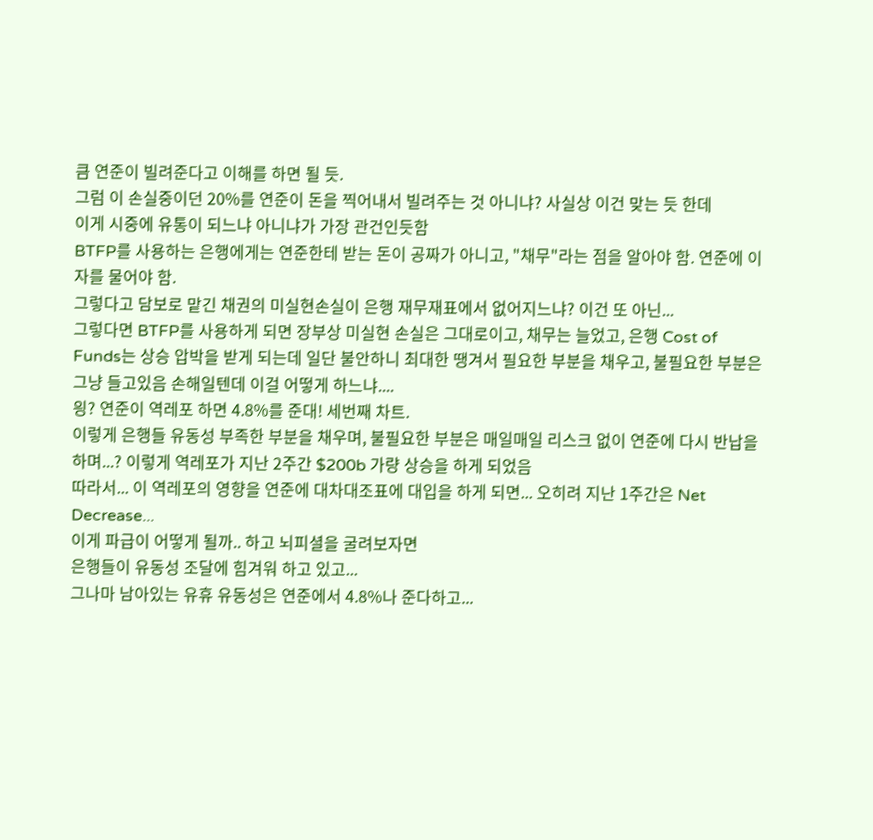큼 연준이 빌려준다고 이해를 하면 될 듯.
그럼 이 손실중이던 20%를 연준이 돈을 찍어내서 빌려주는 것 아니냐? 사실상 이건 맞는 듯 한데
이게 시중에 유통이 되느냐 아니냐가 가장 관건인듯함
BTFP를 사용하는 은행에게는 연준한테 받는 돈이 공짜가 아니고, "채무"라는 점을 알아야 함. 연준에 이자를 물어야 함.
그렇다고 담보로 맡긴 채권의 미실현손실이 은행 재무재표에서 없어지느냐? 이건 또 아닌...
그렇다면 BTFP를 사용하게 되면 장부상 미실현 손실은 그대로이고, 채무는 늘었고, 은행 Cost of Funds는 상승 압박을 받게 되는데 일단 불안하니 최대한 땡겨서 필요한 부분을 채우고, 불필요한 부분은 그냥 들고있음 손해일텐데 이걸 어떻게 하느냐....
읭? 연준이 역레포 하면 4.8%를 준대! 세번째 차트.
이렇게 은행들 유동성 부족한 부분을 채우며, 불필요한 부분은 매일매일 리스크 없이 연준에 다시 반납을 하며...? 이렇게 역레포가 지난 2주간 $200b 가량 상승을 하게 되었음
따라서... 이 역레포의 영향을 연준에 대차대조표에 대입을 하게 되면... 오히려 지난 1주간은 Net Decrease...
이게 파급이 어떻게 될까.. 하고 뇌피셜을 굴려보자면
은행들이 유동성 조달에 힘겨워 하고 있고...
그나마 남아있는 유휴 유동성은 연준에서 4.8%나 준다하고...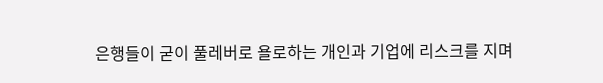은행들이 굳이 풀레버로 욜로하는 개인과 기업에 리스크를 지며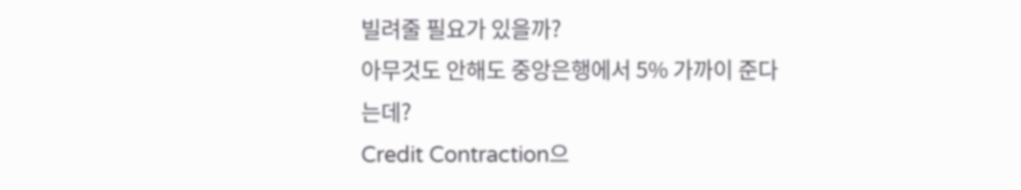빌려줄 필요가 있을까?
아무것도 안해도 중앙은행에서 5% 가까이 준다는데?
Credit Contraction으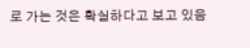로 가는 것은 확실하다고 보고 있음